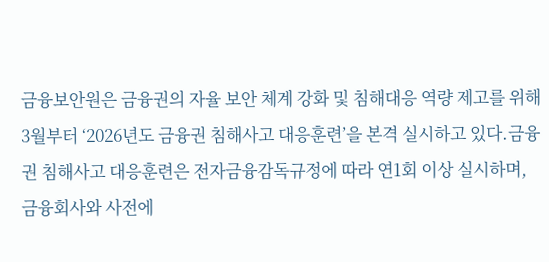금융보안원은 금융권의 자율 보안 체계 강화 및 침해대응 역량 제고를 위해 3월부터 ‘2026년도 금융권 침해사고 대응훈련’을 본격 실시하고 있다.금융권 침해사고 대응훈련은 전자금융감독규정에 따라 연1회 이상 실시하며, 금융회사와 사전에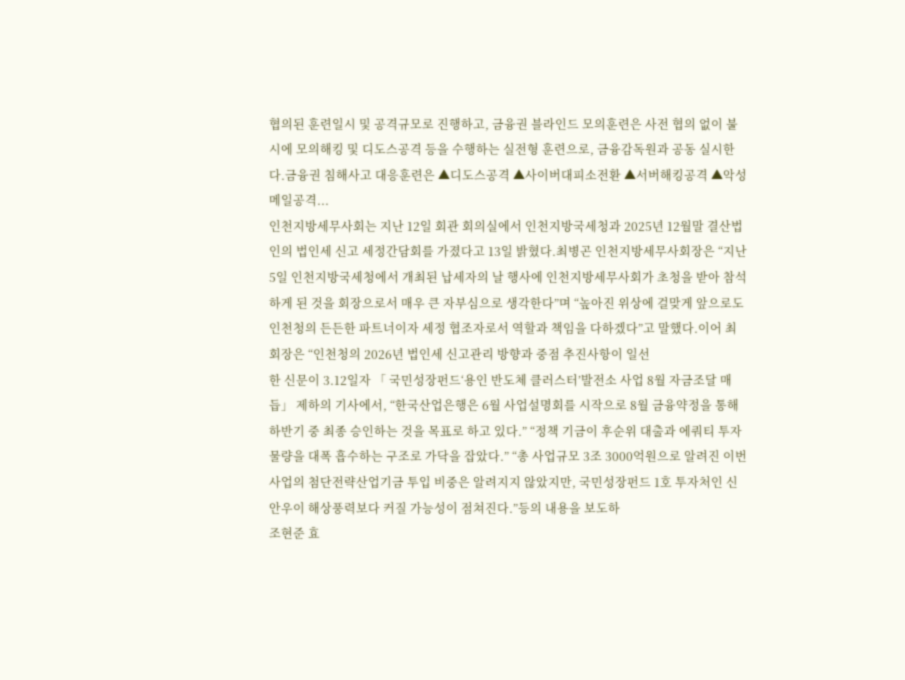협의된 훈련일시 및 공격규모로 진행하고, 금융권 블라인드 모의훈련은 사전 협의 없이 불시에 모의해킹 및 디도스공격 등을 수행하는 실전형 훈련으로, 금융감독원과 공동 실시한다.금융권 침해사고 대응훈련은 ▲디도스공격 ▲사이버대피소전환 ▲서버해킹공격 ▲악성메일공격...
인천지방세무사회는 지난 12일 회관 회의실에서 인천지방국세청과 2025년 12월말 결산법인의 법인세 신고 세정간담회를 가졌다고 13일 밝혔다.최병곤 인천지방세무사회장은 “지난 5일 인천지방국세청에서 개최된 납세자의 날 행사에 인천지방세무사회가 초청을 받아 참석하게 된 것을 회장으로서 매우 큰 자부심으로 생각한다”며 “높아진 위상에 걸맞게 앞으로도 인천청의 든든한 파트너이자 세정 협조자로서 역할과 책임을 다하겠다”고 말했다.이어 최 회장은 “인천청의 2026년 법인세 신고관리 방향과 중점 추진사항이 일선
한 신문이 3.12일자 「 국민성장펀드‘용인 반도체 클러스터’발전소 사업 8월 자금조달 매듭」 제하의 기사에서, “한국산업은행은 6월 사업설명회를 시작으로 8월 금융약정을 통해 하반기 중 최종 승인하는 것을 목표로 하고 있다.” “정책 기금이 후순위 대출과 에쿼티 투자 물량을 대폭 흡수하는 구조로 가닥을 잡았다.” “총 사업규모 3조 3000억원으로 알려진 이번 사업의 첨단전략산업기금 투입 비중은 알려지지 않았지만, 국민성장펀드 1호 투자처인 신안우이 해상풍력보다 커질 가능성이 점쳐진다.”등의 내용을 보도하
조현준 효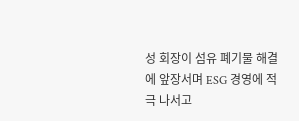성 회장이 섬유 폐기물 해결에 앞장서며 ESG 경영에 적극 나서고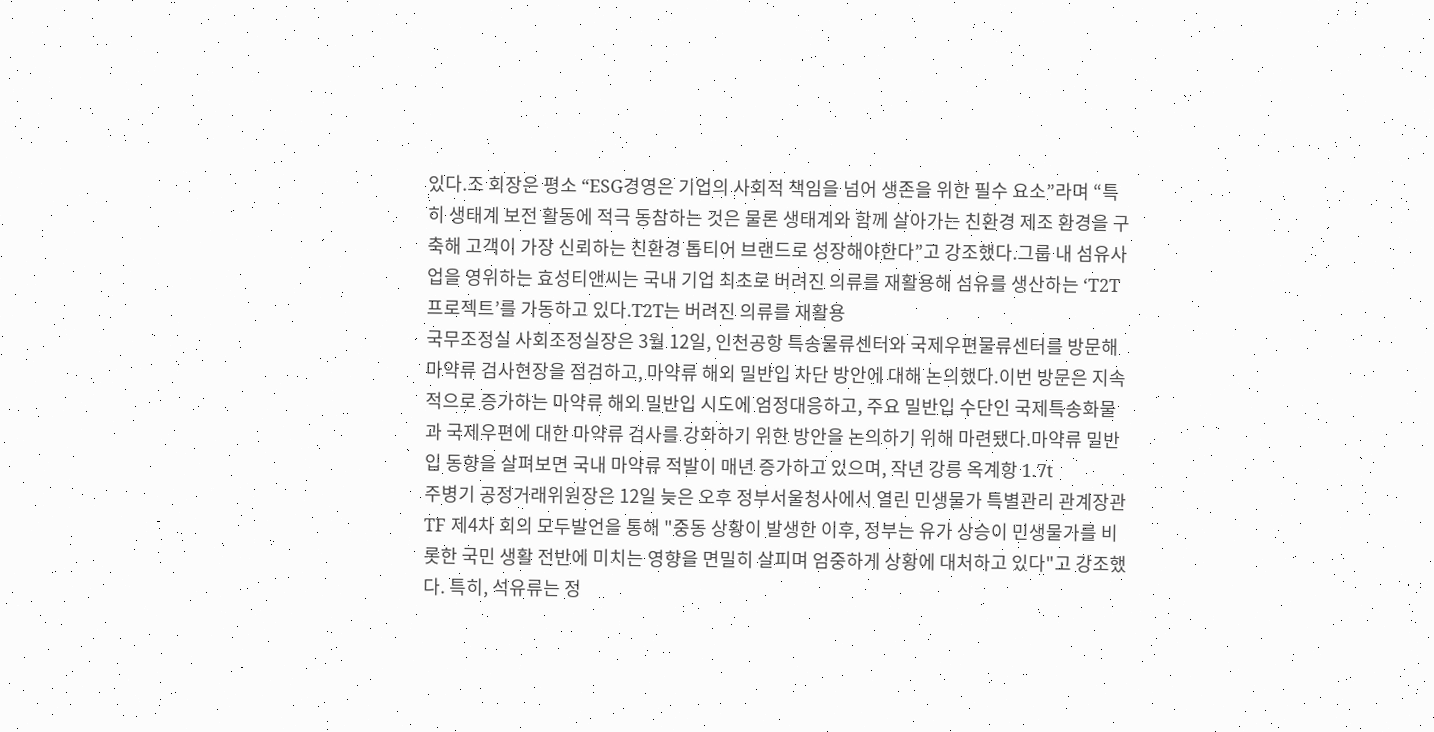있다.조 회장은 평소 “ESG경영은 기업의 사회적 책임을 넘어 생존을 위한 필수 요소”라며 “특히 생태계 보전 활동에 적극 동참하는 것은 물론 생태계와 함께 살아가는 친환경 제조 환경을 구축해 고객이 가장 신뢰하는 친환경 톱티어 브랜드로 성장해야한다”고 강조했다.그룹 내 섬유사업을 영위하는 효성티앤씨는 국내 기업 최초로 버려진 의류를 재활용해 섬유를 생산하는 ‘T2T 프로젝트’를 가동하고 있다.T2T는 버려진 의류를 재활용
국무조정실 사회조정실장은 3월 12일, 인천공항 특송물류센터와 국제우편물류센터를 방문해 마약류 검사현장을 점검하고, 마약류 해외 밀반입 차단 방안에 대해 논의했다.이번 방문은 지속적으로 증가하는 마약류 해외 밀반입 시도에 엄정대응하고, 주요 밀반입 수단인 국제특송화물과 국제우편에 대한 마약류 검사를 강화하기 위한 방안을 논의하기 위해 마련됐다.마약류 밀반입 동향을 살펴보면 국내 마약류 적발이 매년 증가하고 있으며, 작년 강릉 옥계항 1.7t
주병기 공정거래위원장은 12일 늦은 오후 정부서울청사에서 열린 민생물가 특별관리 관계장관 TF 제4차 회의 모두발언을 통해 "중동 상황이 발생한 이후, 정부는 유가 상승이 민생물가를 비롯한 국민 생활 전반에 미치는 영향을 면밀히 살피며 엄중하게 상황에 대처하고 있다"고 강조했다. 특히, 석유류는 정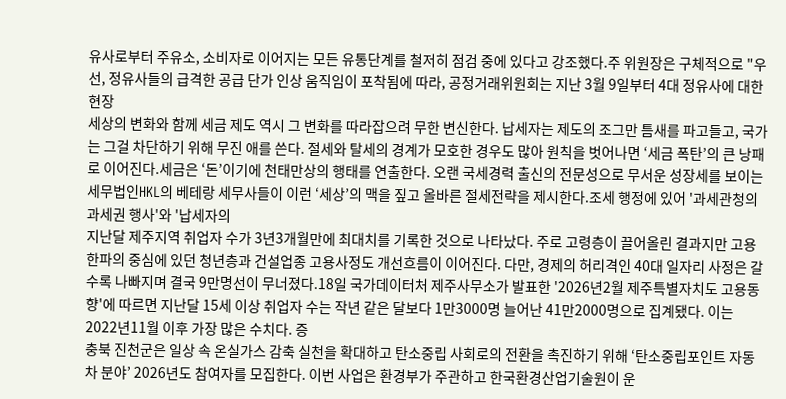유사로부터 주유소, 소비자로 이어지는 모든 유통단계를 철저히 점검 중에 있다고 강조했다.주 위원장은 구체적으로 "우선, 정유사들의 급격한 공급 단가 인상 움직임이 포착됨에 따라, 공정거래위원회는 지난 3월 9일부터 4대 정유사에 대한 현장
세상의 변화와 함께 세금 제도 역시 그 변화를 따라잡으려 무한 변신한다. 납세자는 제도의 조그만 틈새를 파고들고, 국가는 그걸 차단하기 위해 무진 애를 쓴다. 절세와 탈세의 경계가 모호한 경우도 많아 원칙을 벗어나면 ‘세금 폭탄’의 큰 낭패로 이어진다.세금은 ‘돈’이기에 천태만상의 행태를 연출한다. 오랜 국세경력 출신의 전문성으로 무서운 성장세를 보이는 세무법인HKL의 베테랑 세무사들이 이런 ‘세상’의 맥을 짚고 올바른 절세전략을 제시한다.조세 행정에 있어 '과세관청의 과세권 행사'와 '납세자의
지난달 제주지역 취업자 수가 3년3개월만에 최대치를 기록한 것으로 나타났다. 주로 고령층이 끌어올린 결과지만 고용한파의 중심에 있던 청년층과 건설업종 고용사정도 개선흐름이 이어진다. 다만, 경제의 허리격인 40대 일자리 사정은 갈수록 나빠지며 결국 9만명선이 무너졌다.18일 국가데이터처 제주사무소가 발표한 '2026년2월 제주특별자치도 고용동향'에 따르면 지난달 15세 이상 취업자 수는 작년 같은 달보다 1만3000명 늘어난 41만2000명으로 집계됐다. 이는 2022년11월 이후 가장 많은 수치다. 증
충북 진천군은 일상 속 온실가스 감축 실천을 확대하고 탄소중립 사회로의 전환을 촉진하기 위해 ‘탄소중립포인트 자동차 분야’ 2026년도 참여자를 모집한다. 이번 사업은 환경부가 주관하고 한국환경산업기술원이 운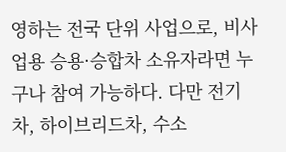영하는 전국 단위 사업으로, 비사업용 승용·승합차 소유자라면 누구나 참여 가능하다. 다만 전기차, 하이브리드차, 수소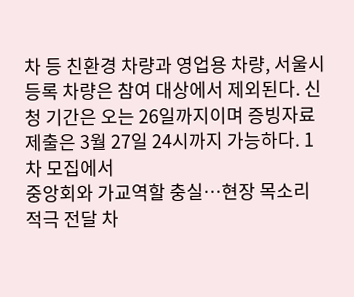차 등 친환경 차량과 영업용 차량, 서울시 등록 차량은 참여 대상에서 제외된다. 신청 기간은 오는 26일까지이며 증빙자료 제출은 3월 27일 24시까지 가능하다. 1차 모집에서
중앙회와 가교역할 충실…현장 목소리 적극 전달 차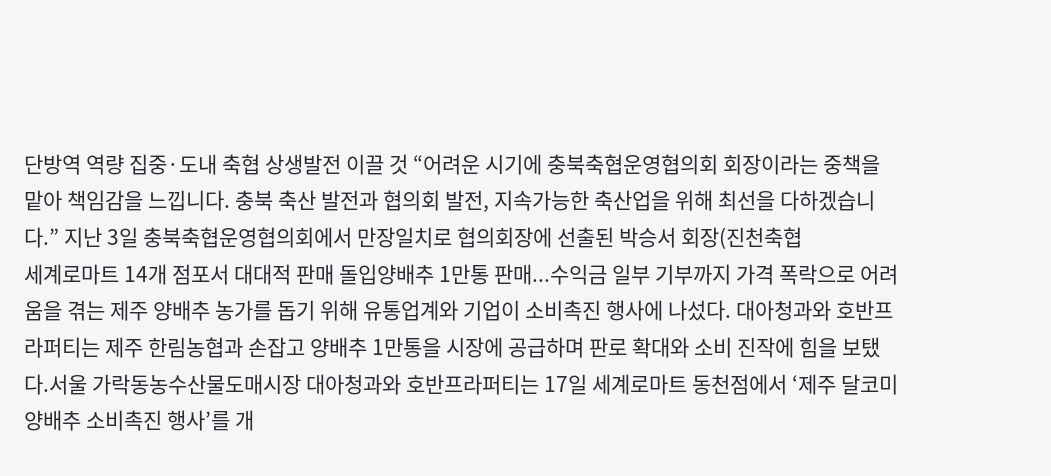단방역 역량 집중·도내 축협 상생발전 이끌 것 “어려운 시기에 충북축협운영협의회 회장이라는 중책을 맡아 책임감을 느낍니다. 충북 축산 발전과 협의회 발전, 지속가능한 축산업을 위해 최선을 다하겠습니다.” 지난 3일 충북축협운영협의회에서 만장일치로 협의회장에 선출된 박승서 회장(진천축협
세계로마트 14개 점포서 대대적 판매 돌입양배추 1만통 판매...수익금 일부 기부까지 가격 폭락으로 어려움을 겪는 제주 양배추 농가를 돕기 위해 유통업계와 기업이 소비촉진 행사에 나섰다. 대아청과와 호반프라퍼티는 제주 한림농협과 손잡고 양배추 1만통을 시장에 공급하며 판로 확대와 소비 진작에 힘을 보탰다.서울 가락동농수산물도매시장 대아청과와 호반프라퍼티는 17일 세계로마트 동천점에서 ‘제주 달코미 양배추 소비촉진 행사’를 개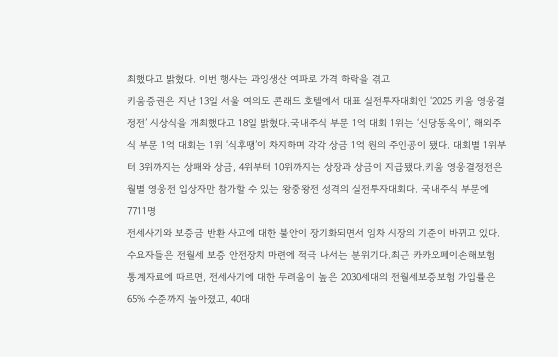최했다고 밝혔다. 이번 행사는 과잉생산 여파로 가격 하락을 겪고
키움증권은 지난 13일 서울 여의도 콘래드 호텔에서 대표 실전투자대회인 ‘2025 키움 영웅결정전’ 시상식을 개최했다고 18일 밝혔다.국내주식 부문 1억 대회 1위는 ‘신당동옥이’, 해외주식 부문 1억 대회는 1위 ‘식후땡’이 차지하며 각각 상금 1억 원의 주인공이 됐다. 대회별 1위부터 3위까지는 상패와 상금, 4위부터 10위까지는 상장과 상금이 지급됐다.키움 영웅결정전은 월별 영웅전 입상자만 참가할 수 있는 왕중왕전 성격의 실전투자대회다. 국내주식 부문에 7711명
전세사기와 보증금 반환 사고에 대한 불안이 장기화되면서 임차 시장의 기준이 바뀌고 있다. 수요자들은 전월세 보증 안전장치 마련에 적극 나서는 분위기다.최근 카카오페이손해보험 통계자료에 따르면, 전세사기에 대한 두려움이 높은 2030세대의 전월세보증보험 가입률은 65% 수준까지 높아졌고, 40대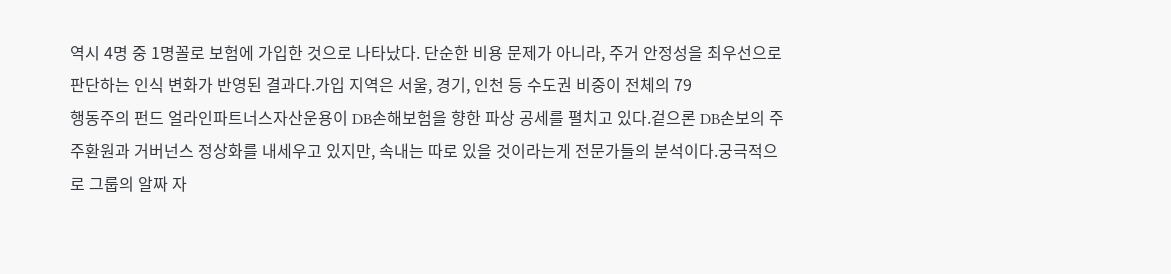역시 4명 중 1명꼴로 보험에 가입한 것으로 나타났다. 단순한 비용 문제가 아니라, 주거 안정성을 최우선으로 판단하는 인식 변화가 반영된 결과다.가입 지역은 서울, 경기, 인천 등 수도권 비중이 전체의 79
행동주의 펀드 얼라인파트너스자산운용이 DB손해보험을 향한 파상 공세를 펼치고 있다.겉으론 DB손보의 주주환원과 거버넌스 정상화를 내세우고 있지만, 속내는 따로 있을 것이라는게 전문가들의 분석이다.궁극적으로 그룹의 알짜 자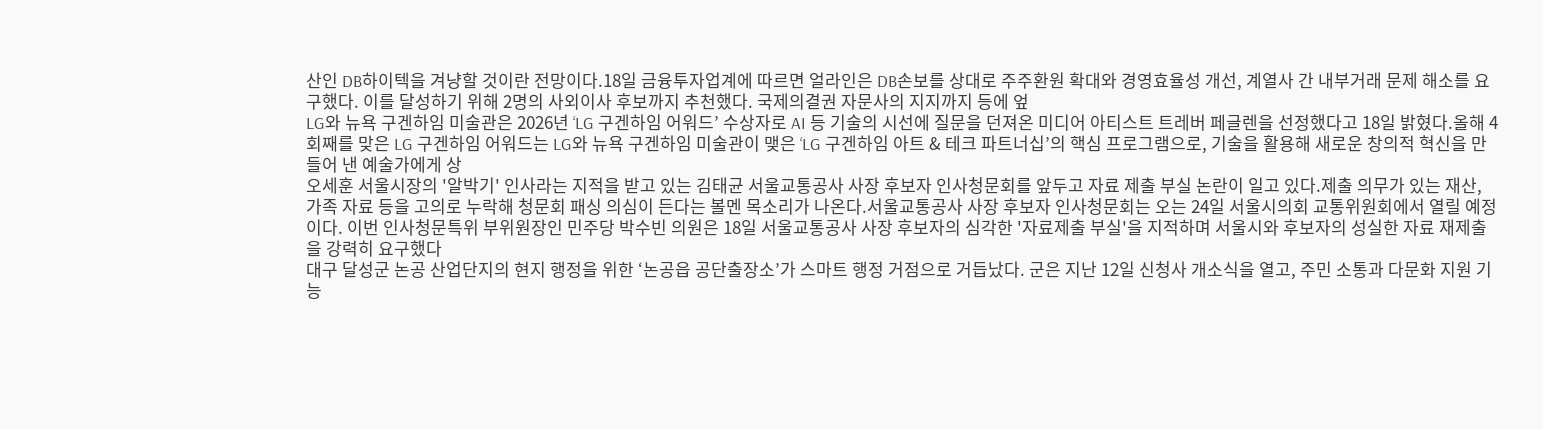산인 DB하이텍을 겨냥할 것이란 전망이다.18일 금융투자업계에 따르면 얼라인은 DB손보를 상대로 주주환원 확대와 경영효율성 개선, 계열사 간 내부거래 문제 해소를 요구했다. 이를 달성하기 위해 2명의 사외이사 후보까지 추천했다. 국제의결권 자문사의 지지까지 등에 엎
LG와 뉴욕 구겐하임 미술관은 2026년 ‘LG 구겐하임 어워드’ 수상자로 AI 등 기술의 시선에 질문을 던져온 미디어 아티스트 트레버 페글렌을 선정했다고 18일 밝혔다.올해 4회째를 맞은 LG 구겐하임 어워드는 LG와 뉴욕 구겐하임 미술관이 맺은 ‘LG 구겐하임 아트 & 테크 파트너십’의 핵심 프로그램으로, 기술을 활용해 새로운 창의적 혁신을 만들어 낸 예술가에게 상
오세훈 서울시장의 '알박기' 인사라는 지적을 받고 있는 김태균 서울교통공사 사장 후보자 인사청문회를 앞두고 자료 제출 부실 논란이 일고 있다.제출 의무가 있는 재산, 가족 자료 등을 고의로 누락해 청문회 패싱 의심이 든다는 볼멘 목소리가 나온다.서울교통공사 사장 후보자 인사청문회는 오는 24일 서울시의회 교통위원회에서 열릴 예정이다. 이번 인사청문특위 부위원장인 민주당 박수빈 의원은 18일 서울교통공사 사장 후보자의 심각한 '자료제출 부실'을 지적하며 서울시와 후보자의 성실한 자료 재제출을 강력히 요구했다
대구 달성군 논공 산업단지의 현지 행정을 위한 ‘논공읍 공단출장소’가 스마트 행정 거점으로 거듭났다. 군은 지난 12일 신청사 개소식을 열고, 주민 소통과 다문화 지원 기능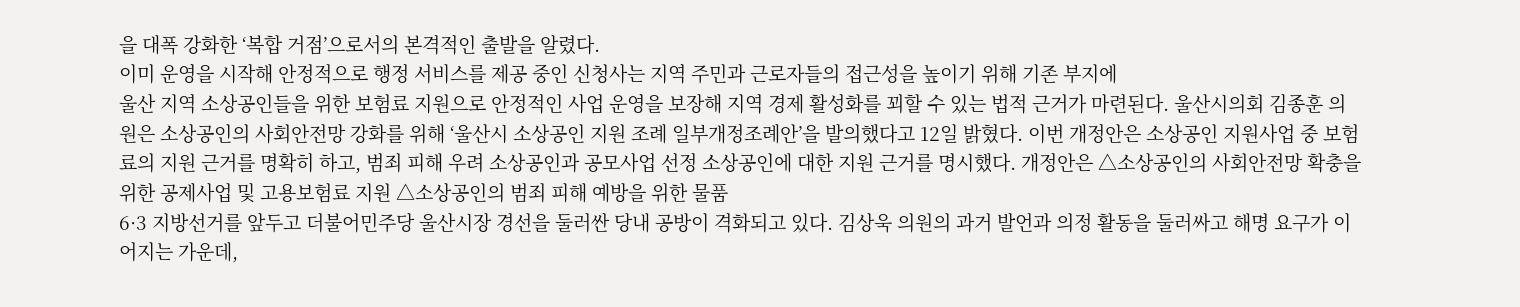을 대폭 강화한 ‘복합 거점’으로서의 본격적인 출발을 알렸다.
이미 운영을 시작해 안정적으로 행정 서비스를 제공 중인 신청사는 지역 주민과 근로자들의 접근성을 높이기 위해 기존 부지에
울산 지역 소상공인들을 위한 보험료 지원으로 안정적인 사업 운영을 보장해 지역 경제 활성화를 꾀할 수 있는 법적 근거가 마련된다. 울산시의회 김종훈 의원은 소상공인의 사회안전망 강화를 위해 ‘울산시 소상공인 지원 조례 일부개정조례안’을 발의했다고 12일 밝혔다. 이번 개정안은 소상공인 지원사업 중 보험료의 지원 근거를 명확히 하고, 범죄 피해 우려 소상공인과 공모사업 선정 소상공인에 대한 지원 근거를 명시했다. 개정안은 △소상공인의 사회안전망 확충을 위한 공제사업 및 고용보험료 지원 △소상공인의 범죄 피해 예방을 위한 물품
6·3 지방선거를 앞두고 더불어민주당 울산시장 경선을 둘러싼 당내 공방이 격화되고 있다. 김상욱 의원의 과거 발언과 의정 활동을 둘러싸고 해명 요구가 이어지는 가운데,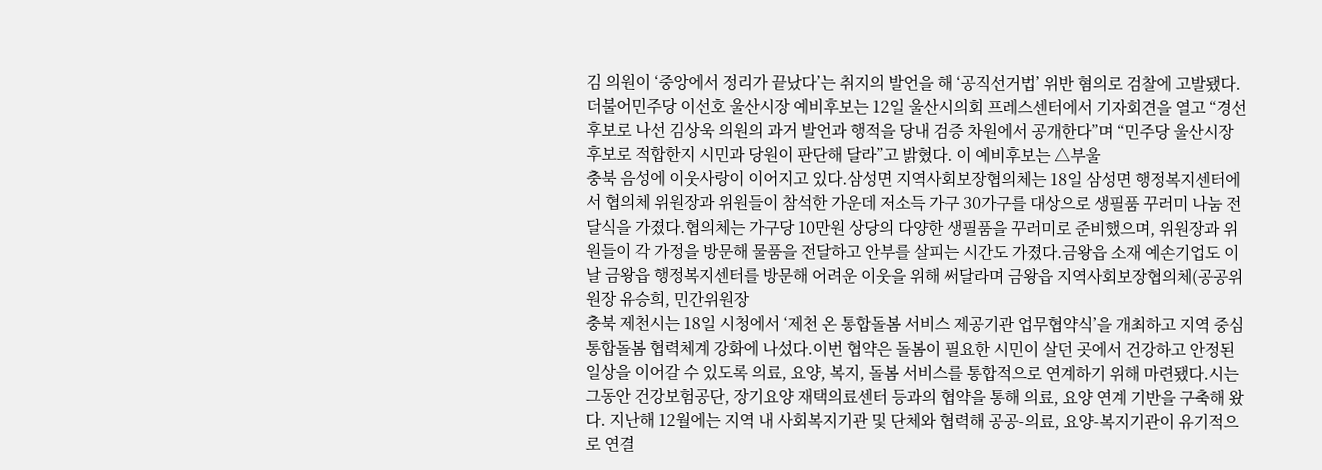김 의원이 ‘중앙에서 정리가 끝났다’는 취지의 발언을 해 ‘공직선거법’ 위반 혐의로 검찰에 고발됐다. 더불어민주당 이선호 울산시장 예비후보는 12일 울산시의회 프레스센터에서 기자회견을 열고 “경선 후보로 나선 김상욱 의원의 과거 발언과 행적을 당내 검증 차원에서 공개한다”며 “민주당 울산시장 후보로 적합한지 시민과 당원이 판단해 달라”고 밝혔다. 이 예비후보는 △부울
충북 음성에 이웃사랑이 이어지고 있다.삼성면 지역사회보장협의체는 18일 삼성면 행정복지센터에서 협의체 위원장과 위원들이 참석한 가운데 저소득 가구 30가구를 대상으로 생필품 꾸러미 나눔 전달식을 가졌다.협의체는 가구당 10만원 상당의 다양한 생필품을 꾸러미로 준비했으며, 위원장과 위원들이 각 가정을 방문해 물품을 전달하고 안부를 살피는 시간도 가졌다.금왕읍 소재 예손기업도 이날 금왕읍 행정복지센터를 방문해 어려운 이웃을 위해 써달라며 금왕읍 지역사회보장협의체(공공위원장 유승희, 민간위원장
충북 제천시는 18일 시청에서 ‘제천 온 통합돌봄 서비스 제공기관 업무협약식’을 개최하고 지역 중심 통합돌봄 협력체계 강화에 나섰다.이번 협약은 돌봄이 필요한 시민이 살던 곳에서 건강하고 안정된 일상을 이어갈 수 있도록 의료, 요양, 복지, 돌봄 서비스를 통합적으로 연계하기 위해 마련됐다.시는 그동안 건강보험공단, 장기요양 재택의료센터 등과의 협약을 통해 의료, 요양 연계 기반을 구축해 왔다. 지난해 12월에는 지역 내 사회복지기관 및 단체와 협력해 공공-의료, 요양-복지기관이 유기적으로 연결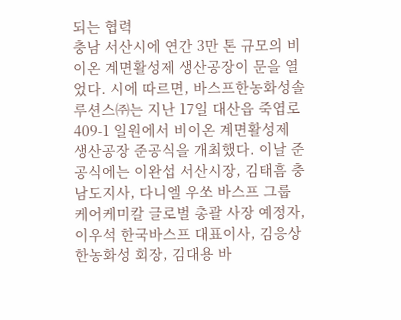되는 협력
충남 서산시에 연간 3만 톤 규모의 비이온 계면활성제 생산공장이 문을 열었다. 시에 따르면, 바스프한농화성솔루션스㈜는 지난 17일 대산읍 죽엽로 409-1 일원에서 비이온 계면활성제 생산공장 준공식을 개최했다. 이날 준공식에는 이완섭 서산시장, 김태흠 충남도지사, 다니엘 우쏘 바스프 그룹 케어케미칼 글로벌 총괄 사장 예정자, 이우석 한국바스프 대표이사, 김응상 한농화성 회장, 김대용 바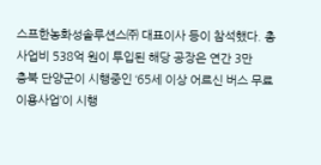스프한농화성솔루션스㈜ 대표이사 등이 참석했다. 총사업비 538억 원이 투입된 해당 공장은 연간 3만
충북 단양군이 시행중인 ‘65세 이상 어르신 버스 무료 이용사업’이 시행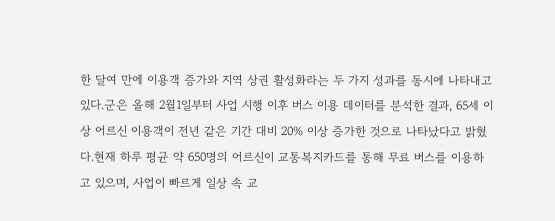한 달여 만에 이용객 증가와 지역 상권 활성화라는 두 가지 성과를 동시에 나타내고 있다.군은 올해 2월1일부터 사업 시행 이후 버스 이용 데이터를 분석한 결과, 65세 이상 어르신 이용객이 전년 같은 기간 대비 20% 이상 증가한 것으로 나타났다고 밝혔다.현재 하루 평균 약 650명의 어르신이 교통복지카드를 통해 무료 버스를 이용하고 있으며, 사업이 빠르게 일상 속 교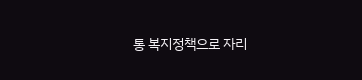통 복지정책으로 자리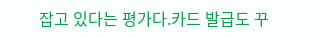잡고 있다는 평가다.카드 발급도 꾸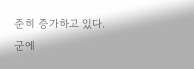준히 증가하고 있다. 군에